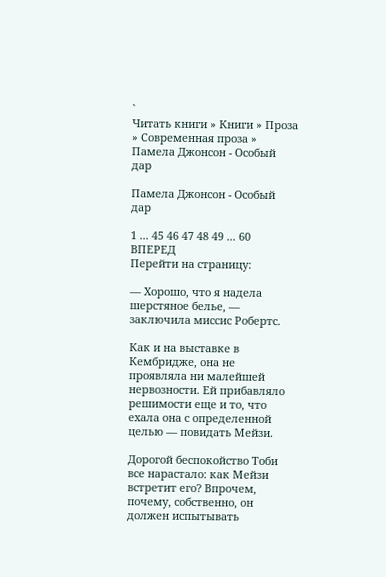`
Читать книги » Книги » Проза » Современная проза » Памела Джонсон - Особый дар

Памела Джонсон - Особый дар

1 ... 45 46 47 48 49 ... 60 ВПЕРЕД
Перейти на страницу:

— Хорошо, что я надела шерстяное белье, — заключила миссис Робертс.

Как и на выставке в Кембридже, она не проявляла ни малейшей нервозности. Ей прибавляло решимости еще и то, что ехала она с определенной целью — повидать Мейзи.

Дорогой беспокойство Тоби все нарастало: как Мейзи встретит его? Впрочем, почему, собственно, он должен испытывать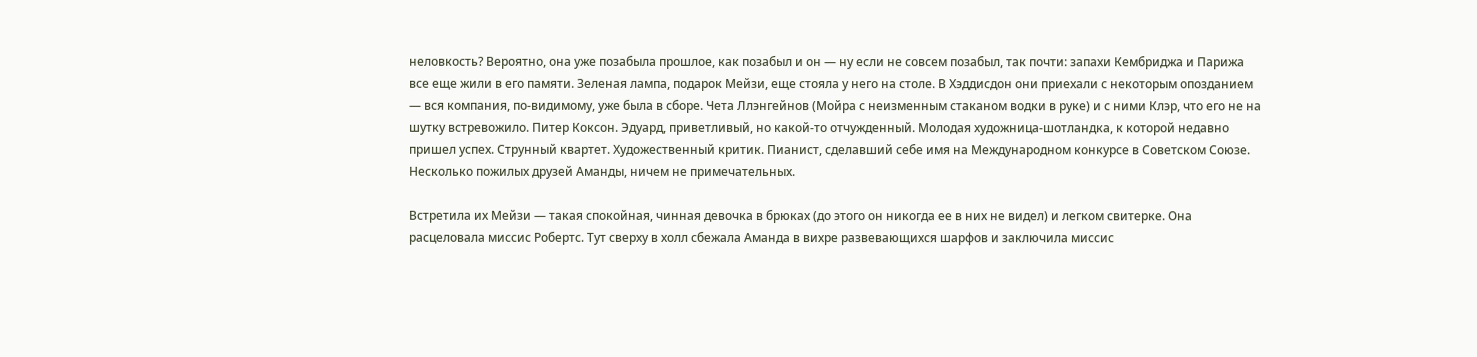неловкость? Вероятно, она уже позабыла прошлое, как позабыл и он — ну если не совсем позабыл, так почти: запахи Кембриджа и Парижа все еще жили в его памяти. Зеленая лампа, подарок Мейзи, еще стояла у него на столе. В Хэддисдон они приехали с некоторым опозданием — вся компания, по-видимому, уже была в сборе. Чета Ллэнгейнов (Мойра с неизменным стаканом водки в руке) и с ними Клэр, что его не на шутку встревожило. Питер Коксон. Эдуард, приветливый, но какой-то отчужденный. Молодая художница-шотландка, к которой недавно пришел успех. Струнный квартет. Художественный критик. Пианист, сделавший себе имя на Международном конкурсе в Советском Союзе. Несколько пожилых друзей Аманды, ничем не примечательных.

Встретила их Мейзи — такая спокойная, чинная девочка в брюках (до этого он никогда ее в них не видел) и легком свитерке. Она расцеловала миссис Робертс. Тут сверху в холл сбежала Аманда в вихре развевающихся шарфов и заключила миссис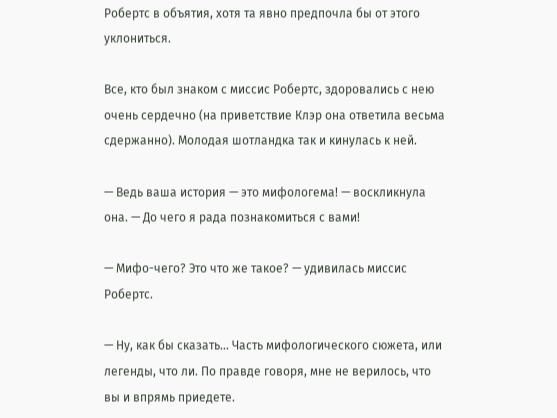Робертс в объятия, хотя та явно предпочла бы от этого уклониться.

Все, кто был знаком с миссис Робертс, здоровались с нею очень сердечно (на приветствие Клэр она ответила весьма сдержанно). Молодая шотландка так и кинулась к ней.

— Ведь ваша история — это мифологема! — воскликнула она. — До чего я рада познакомиться с вами!

— Мифо-чего? Это что же такое? — удивилась миссис Робертс.

— Ну, как бы сказать… Часть мифологического сюжета, или легенды, что ли. По правде говоря, мне не верилось, что вы и впрямь приедете.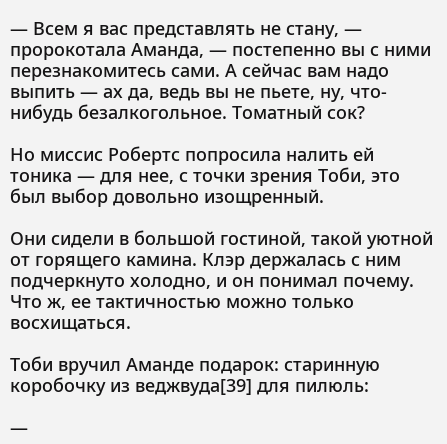— Всем я вас представлять не стану, — пророкотала Аманда, — постепенно вы с ними перезнакомитесь сами. А сейчас вам надо выпить — ах да, ведь вы не пьете, ну, что-нибудь безалкогольное. Томатный сок?

Но миссис Робертс попросила налить ей тоника — для нее, с точки зрения Тоби, это был выбор довольно изощренный.

Они сидели в большой гостиной, такой уютной от горящего камина. Клэр держалась с ним подчеркнуто холодно, и он понимал почему. Что ж, ее тактичностью можно только восхищаться.

Тоби вручил Аманде подарок: старинную коробочку из веджвуда[39] для пилюль:

—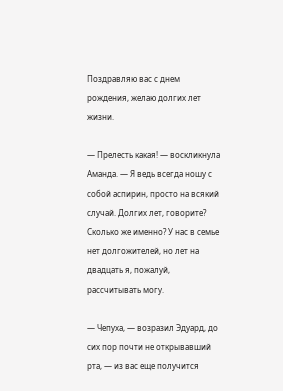Поздравляю вас с днем рождения, желаю долгих лет жизни.

— Прелесть какая! — воскликнула Аманда. — Я ведь всегда ношу с собой аспирин, просто на всякий случай. Долгих лет, говорите? Сколько же именно? У нас в семье нет долгожителей, но лет на двадцать я, пожалуй, рассчитывать могу.

— Чепуха, — возразил Эдуард, до сих пор почти не открывавший рта, — из вас еще получится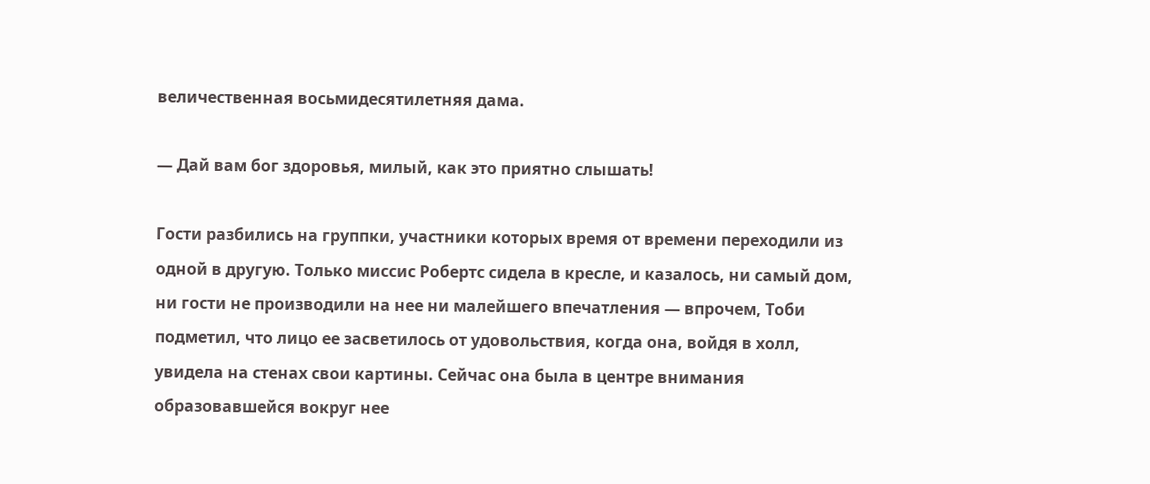величественная восьмидесятилетняя дама.

— Дай вам бог здоровья, милый, как это приятно слышать!

Гости разбились на группки, участники которых время от времени переходили из одной в другую. Только миссис Робертс сидела в кресле, и казалось, ни самый дом, ни гости не производили на нее ни малейшего впечатления — впрочем, Тоби подметил, что лицо ее засветилось от удовольствия, когда она, войдя в холл, увидела на стенах свои картины. Сейчас она была в центре внимания образовавшейся вокруг нее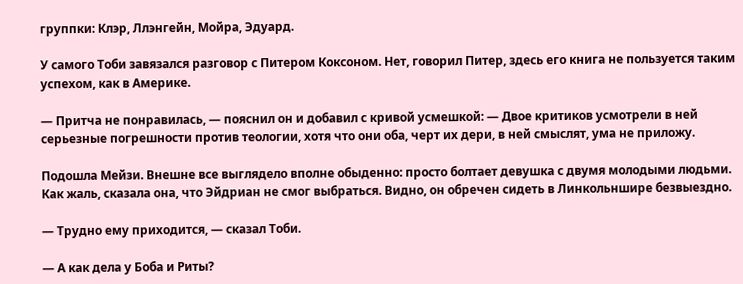группки: Клэр, Ллэнгейн, Мойра, Эдуард.

У самого Тоби завязался разговор с Питером Коксоном. Нет, говорил Питер, здесь его книга не пользуется таким успехом, как в Америке.

— Притча не понравилась, — пояснил он и добавил с кривой усмешкой: — Двое критиков усмотрели в ней серьезные погрешности против теологии, хотя что они оба, черт их дери, в ней смыслят, ума не приложу.

Подошла Мейзи. Внешне все выглядело вполне обыденно: просто болтает девушка с двумя молодыми людьми. Как жаль, сказала она, что Эйдриан не смог выбраться. Видно, он обречен сидеть в Линкольншире безвыездно.

— Трудно ему приходится, — сказал Тоби.

— А как дела у Боба и Риты?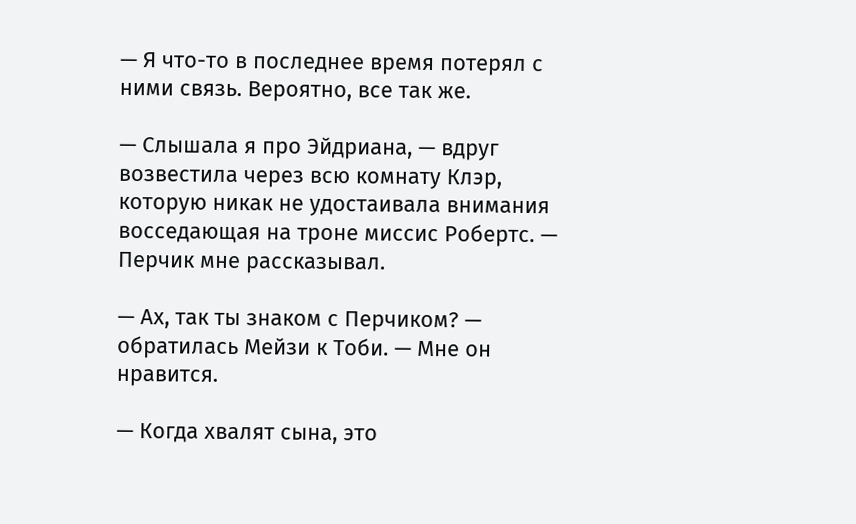— Я что-то в последнее время потерял с ними связь. Вероятно, все так же.

— Слышала я про Эйдриана, — вдруг возвестила через всю комнату Клэр, которую никак не удостаивала внимания восседающая на троне миссис Робертс. — Перчик мне рассказывал.

— Ах, так ты знаком с Перчиком? — обратилась Мейзи к Тоби. — Мне он нравится.

— Когда хвалят сына, это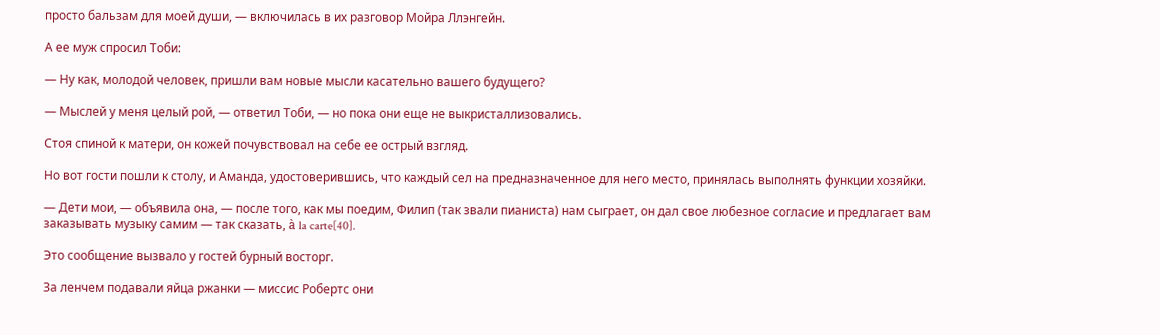просто бальзам для моей души, — включилась в их разговор Мойра Ллэнгейн.

А ее муж спросил Тоби:

— Ну как, молодой человек, пришли вам новые мысли касательно вашего будущего?

— Мыслей у меня целый рой, — ответил Тоби, — но пока они еще не выкристаллизовались.

Стоя спиной к матери, он кожей почувствовал на себе ее острый взгляд.

Но вот гости пошли к столу, и Аманда, удостоверившись, что каждый сел на предназначенное для него место, принялась выполнять функции хозяйки.

— Дети мои, — объявила она, — после того, как мы поедим, Филип (так звали пианиста) нам сыграет, он дал свое любезное согласие и предлагает вам заказывать музыку самим — так сказать, à la carte[40].

Это сообщение вызвало у гостей бурный восторг.

За ленчем подавали яйца ржанки — миссис Робертс они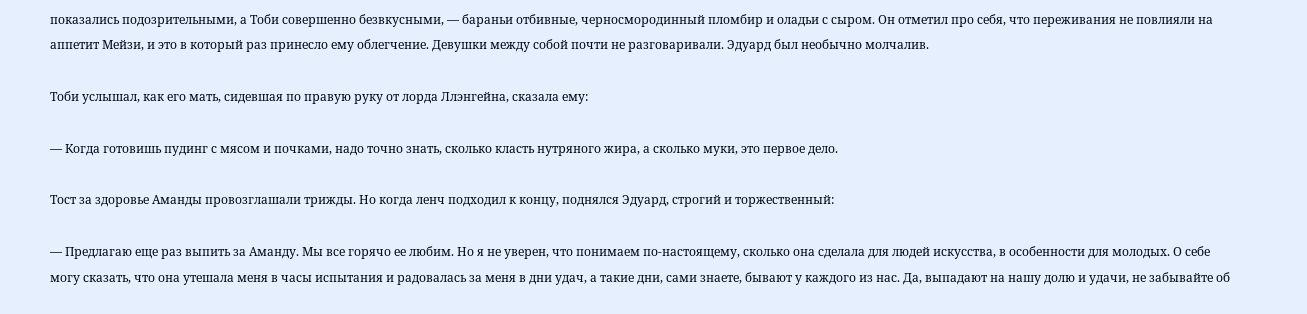показались подозрительными, а Тоби совершенно безвкусными, — бараньи отбивные, черносмородинный пломбир и оладьи с сыром. Он отметил про себя, что переживания не повлияли на аппетит Мейзи, и это в который раз принесло ему облегчение. Девушки между собой почти не разговаривали. Эдуард был необычно молчалив.

Тоби услышал, как его мать, сидевшая по правую руку от лорда Ллэнгейна, сказала ему:

— Когда готовишь пудинг с мясом и почками, надо точно знать, сколько класть нутряного жира, а сколько муки, это первое дело.

Тост за здоровье Аманды провозглашали трижды. Но когда ленч подходил к концу, поднялся Эдуард, строгий и торжественный:

— Предлагаю еще раз выпить за Аманду. Мы все горячо ее любим. Но я не уверен, что понимаем по-настоящему, сколько она сделала для людей искусства, в особенности для молодых. О себе могу сказать, что она утешала меня в часы испытания и радовалась за меня в дни удач, а такие дни, сами знаете, бывают у каждого из нас. Да, выпадают на нашу долю и удачи, не забывайте об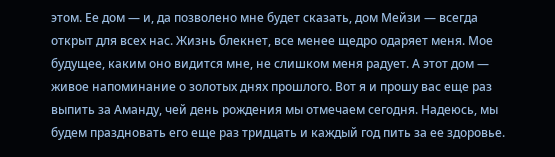этом. Ее дом — и, да позволено мне будет сказать, дом Мейзи — всегда открыт для всех нас. Жизнь блекнет, все менее щедро одаряет меня. Мое будущее, каким оно видится мне, не слишком меня радует. А этот дом — живое напоминание о золотых днях прошлого. Вот я и прошу вас еще раз выпить за Аманду, чей день рождения мы отмечаем сегодня. Надеюсь, мы будем праздновать его еще раз тридцать и каждый год пить за ее здоровье.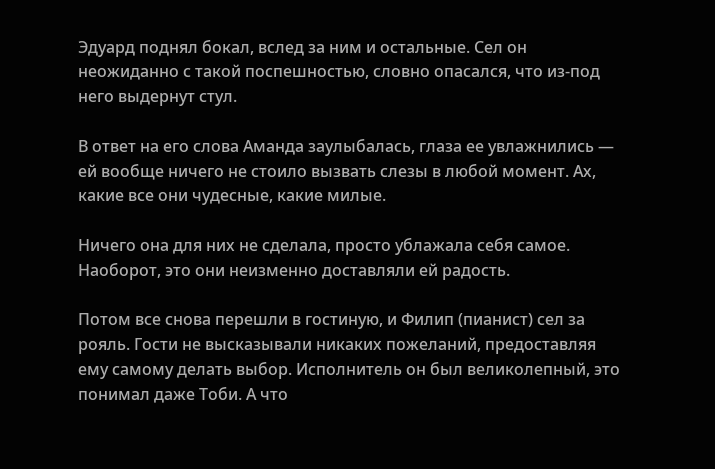Эдуард поднял бокал, вслед за ним и остальные. Сел он неожиданно с такой поспешностью, словно опасался, что из-под него выдернут стул.

В ответ на его слова Аманда заулыбалась, глаза ее увлажнились — ей вообще ничего не стоило вызвать слезы в любой момент. Ах, какие все они чудесные, какие милые.

Ничего она для них не сделала, просто ублажала себя самое. Наоборот, это они неизменно доставляли ей радость.

Потом все снова перешли в гостиную, и Филип (пианист) сел за рояль. Гости не высказывали никаких пожеланий, предоставляя ему самому делать выбор. Исполнитель он был великолепный, это понимал даже Тоби. А что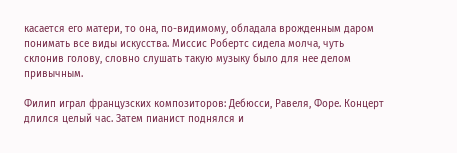касается его матери, то она, по-видимому, обладала врожденным даром понимать все виды искусства. Миссис Робертс сидела молча, чуть склонив голову, словно слушать такую музыку было для нее делом привычным.

Филип играл французских композиторов: Дебюсси, Равеля, Форе. Концерт длился целый час. Затем пианист поднялся и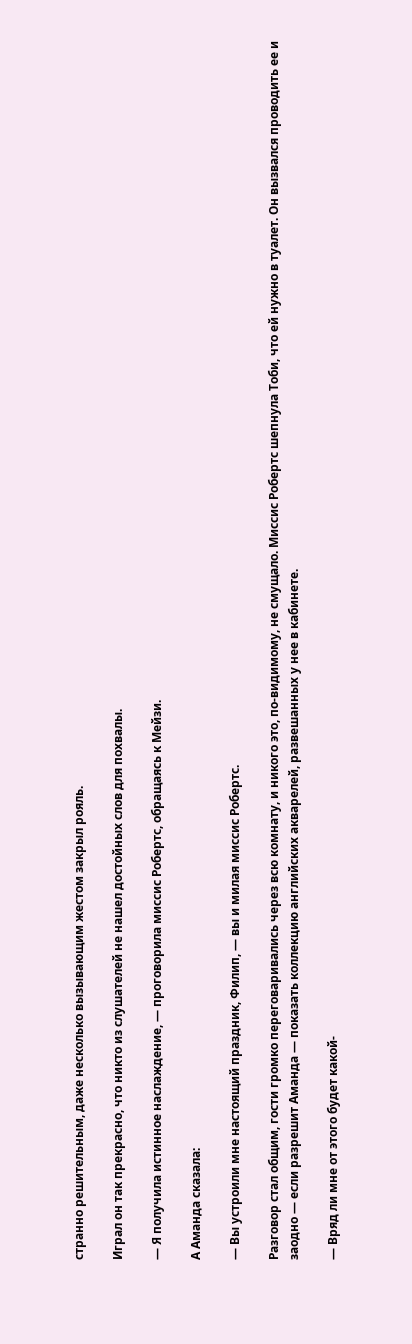странно решительным, даже несколько вызывающим жестом закрыл рояль.

Играл он так прекрасно, что никто из слушателей не нашел достойных слов для похвалы.

— Я получила истинное наслаждение, — проговорила миссис Робертс, обращаясь к Мейзи.

А Аманда сказала:

— Вы устроили мне настоящий праздник, Филип, — вы и милая миссис Робертс.

Разговор стал общим, гости громко переговаривались через всю комнату, и никого это, по-видимому, не смущало. Миссис Робертс шепнула Тоби, что ей нужно в туалет. Он вызвался проводить ее и заодно — если разрешит Аманда — показать коллекцию английских акварелей, развешанных у нее в кабинете.

— Вряд ли мне от этого будет какой-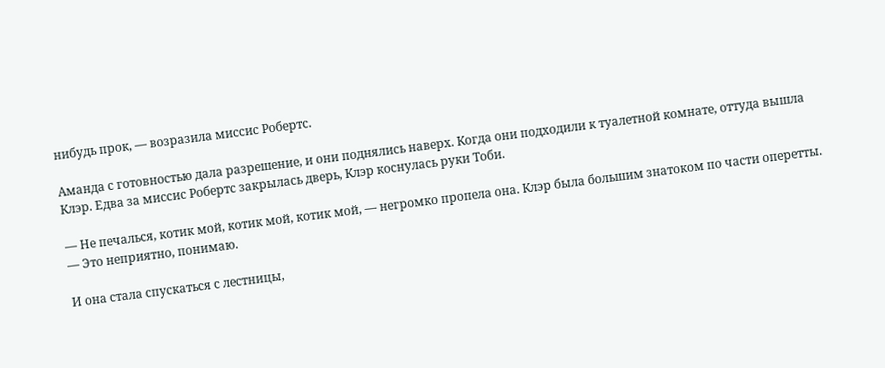нибудь прок, — возразила миссис Робертс.

Аманда с готовностью дала разрешение, и они поднялись наверх. Когда они подходили к туалетной комнате, оттуда вышла Клэр. Едва за миссис Робертс закрылась дверь, Клэр коснулась руки Тоби.

— Не печалься, котик мой, котик мой, котик мой, — негромко пропела она. Клэр была большим знатоком по части оперетты. — Это неприятно, понимаю.

И она стала спускаться с лестницы,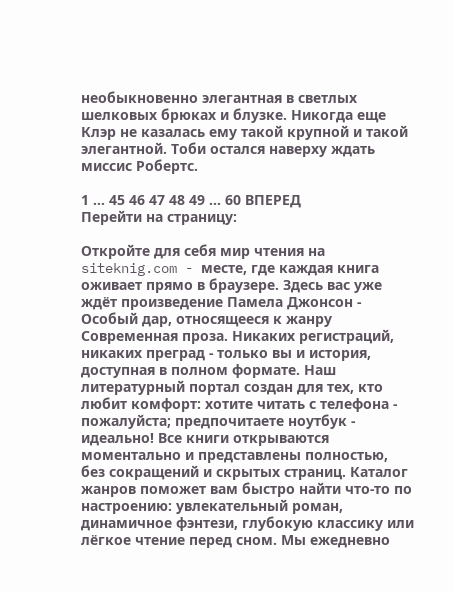необыкновенно элегантная в светлых шелковых брюках и блузке. Никогда еще Клэр не казалась ему такой крупной и такой элегантной. Тоби остался наверху ждать миссис Робертс.

1 ... 45 46 47 48 49 ... 60 ВПЕРЕД
Перейти на страницу:

Откройте для себя мир чтения на siteknig.com - месте, где каждая книга оживает прямо в браузере. Здесь вас уже ждёт произведение Памела Джонсон - Особый дар, относящееся к жанру Современная проза. Никаких регистраций, никаких преград - только вы и история, доступная в полном формате. Наш литературный портал создан для тех, кто любит комфорт: хотите читать с телефона - пожалуйста; предпочитаете ноутбук - идеально! Все книги открываются моментально и представлены полностью, без сокращений и скрытых страниц. Каталог жанров поможет вам быстро найти что-то по настроению: увлекательный роман, динамичное фэнтези, глубокую классику или лёгкое чтение перед сном. Мы ежедневно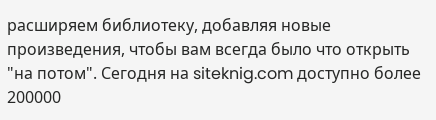расширяем библиотеку, добавляя новые произведения, чтобы вам всегда было что открыть "на потом". Сегодня на siteknig.com доступно более 200000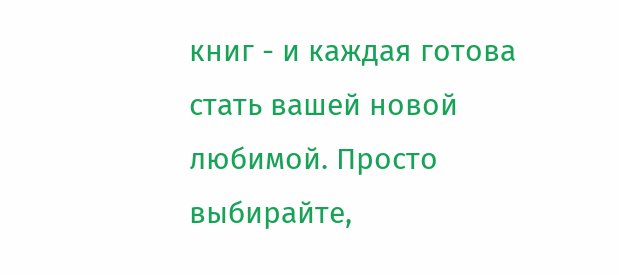книг - и каждая готова стать вашей новой любимой. Просто выбирайте,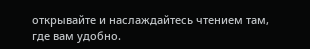открывайте и наслаждайтесь чтением там, где вам удобно.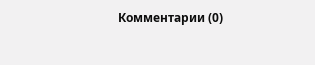Комментарии (0)